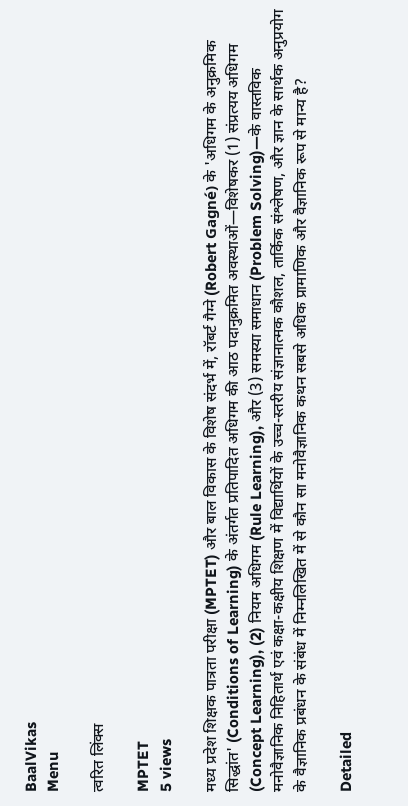BaalVikas
Menu

त्वरित लिंक्स

MPTET
5 views

मध्य प्रदेश शिक्षक पात्रता परीक्षा (MPTET) और बाल विकास के विशेष संदर्भ में, रॉबर्ट गैग्ने (Robert Gagné) के 'अधिगम के अनुक्रमिक सिद्धांत' (Conditions of Learning) के अंतर्गत प्रतिपादित अधिगम की आठ पदानुक्रमित अवस्थाओं—विशेषकर (1) संप्रत्यय अधिगम (Concept Learning), (2) नियम अधिगम (Rule Learning), और (3) समस्या समाधान (Problem Solving)—के वास्तविक मनोवैज्ञानिक निहितार्थ एवं कक्षा-कक्षीय शिक्षण में विद्यार्थियों के उच्च-स्तरीय संज्ञानात्मक कौशल, तार्किक संश्लेषण, और ज्ञान के सार्थक अनुप्रयोग के वैज्ञानिक प्रबंधन के संबंध में निम्नलिखित में से कौन सा मनोवैज्ञानिक कथन सबसे अधिक प्रामाणिक और वैज्ञानिक रूप से मान्य है?

Detailed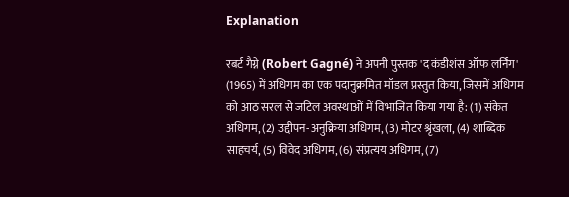Explanation

रबर्ट गैग्ने (Robert Gagné) ने अपनी पुस्तक 'द कंडीशंस ऑफ लर्निंग' (1965) में अधिगम का एक पदानुक्रमित मॉडल प्रस्तुत किया, जिसमें अधिगम को आठ सरल से जटिल अवस्थाओं में विभाजित किया गया है: (1) संकेत अधिगम, (2) उद्दीपन-अनुक्रिया अधिगम, (3) मोटर श्रृंखला, (4) शाब्दिक साहचर्य, (5) विवेद अधिगम, (6) संप्रत्यय अधिगम, (7)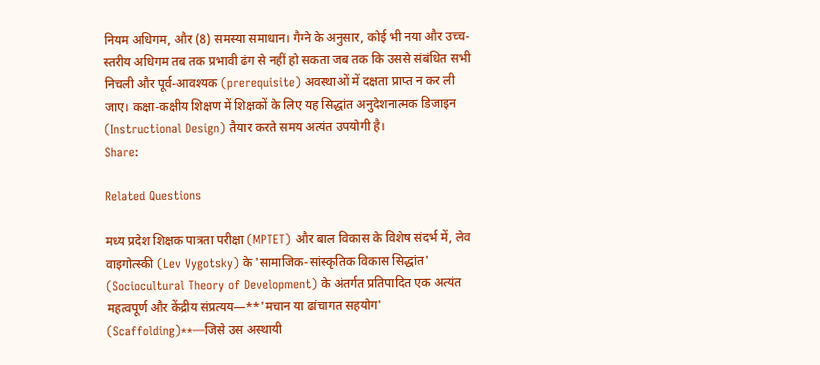नियम अधिगम, और (8) समस्या समाधान। गैग्ने के अनुसार, कोई भी नया और उच्च-स्तरीय अधिगम तब तक प्रभावी ढंग से नहीं हो सकता जब तक कि उससे संबंधित सभी निचली और पूर्व-आवश्यक (prerequisite) अवस्थाओं में दक्षता प्राप्त न कर ली जाए। कक्षा-कक्षीय शिक्षण में शिक्षकों के लिए यह सिद्धांत अनुदेशनात्मक डिजाइन (Instructional Design) तैयार करते समय अत्यंत उपयोगी है।
Share:

Related Questions

मध्य प्रदेश शिक्षक पात्रता परीक्षा (MPTET) और बाल विकास के विशेष संदर्भ में, लेव वाइगोत्स्की (Lev Vygotsky) के 'सामाजिक-सांस्कृतिक विकास सिद्धांत' (Sociocultural Theory of Development) के अंतर्गत प्रतिपादित एक अत्यंत महत्वपूर्ण और केंद्रीय संप्रत्यय—**'मचान या ढांचागत सहयोग' (Scaffolding)**—जिसे उस अस्थायी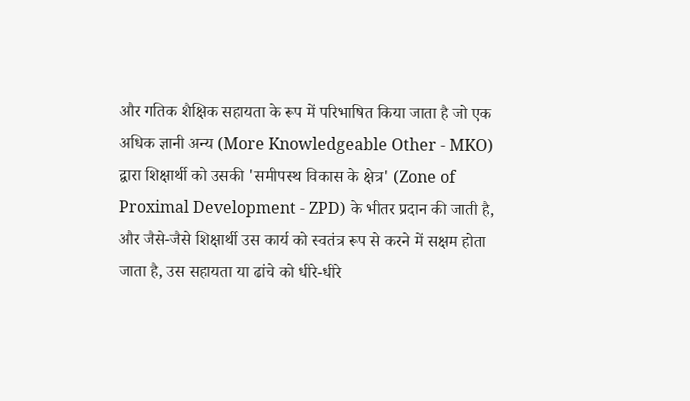और गतिक शैक्षिक सहायता के रूप में परिभाषित किया जाता है जो एक अधिक ज्ञानी अन्य (More Knowledgeable Other - MKO) द्वारा शिक्षार्थी को उसकी 'समीपस्थ विकास के क्षेत्र' (Zone of Proximal Development - ZPD) के भीतर प्रदान की जाती है, और जैसे-जैसे शिक्षार्थी उस कार्य को स्वतंत्र रूप से करने में सक्षम होता जाता है, उस सहायता या ढांचे को धीरे-धीरे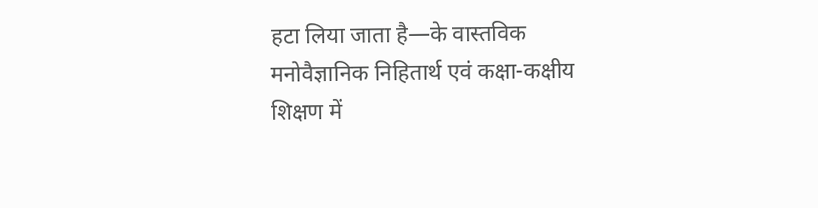हटा लिया जाता है—के वास्तविक मनोवैज्ञानिक निहितार्थ एवं कक्षा-कक्षीय शिक्षण में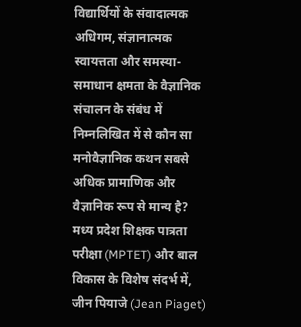विद्यार्थियों के संवादात्मक अधिगम, संज्ञानात्मक स्वायत्तता और समस्या-समाधान क्षमता के वैज्ञानिक संचालन के संबंध में निम्नलिखित में से कौन सा मनोवैज्ञानिक कथन सबसे अधिक प्रामाणिक और वैज्ञानिक रूप से मान्य है? मध्य प्रदेश शिक्षक पात्रता परीक्षा (MPTET) और बाल विकास के विशेष संदर्भ में, जीन पियाजे (Jean Piaget)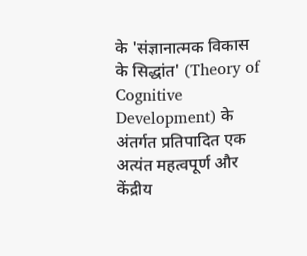के 'संज्ञानात्मक विकास के सिद्धांत' (Theory of Cognitive Development) के अंतर्गत प्रतिपादित एक अत्यंत महत्वपूर्ण और केंद्रीय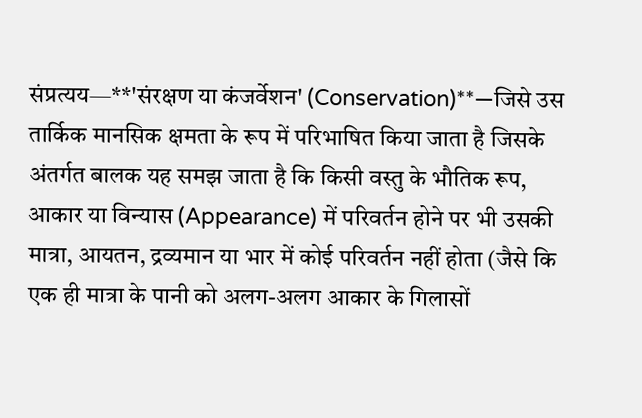संप्रत्यय—**'संरक्षण या कंजर्वेशन' (Conservation)**—जिसे उस तार्किक मानसिक क्षमता के रूप में परिभाषित किया जाता है जिसके अंतर्गत बालक यह समझ जाता है कि किसी वस्तु के भौतिक रूप, आकार या विन्यास (Appearance) में परिवर्तन होने पर भी उसकी मात्रा, आयतन, द्रव्यमान या भार में कोई परिवर्तन नहीं होता (जैसे कि एक ही मात्रा के पानी को अलग-अलग आकार के गिलासों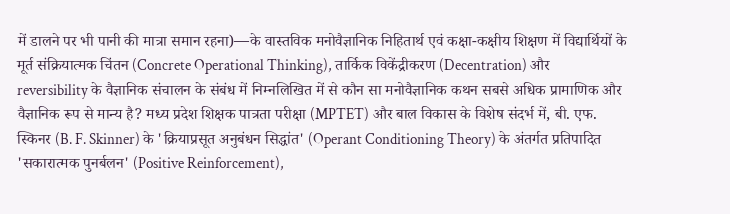में डालने पर भी पानी की मात्रा समान रहना)—के वास्तविक मनोवैज्ञानिक निहितार्थ एवं कक्षा-कक्षीय शिक्षण में विद्यार्थियों के मूर्त संक्रियात्मक चिंतन (Concrete Operational Thinking), तार्किक विकेंद्रीकरण (Decentration) और reversibility के वैज्ञानिक संचालन के संबंध में निम्नलिखित में से कौन सा मनोवैज्ञानिक कथन सबसे अधिक प्रामाणिक और वैज्ञानिक रूप से मान्य है? मध्य प्रदेश शिक्षक पात्रता परीक्षा (MPTET) और बाल विकास के विशेष संदर्भ में, बी. एफ. स्किनर (B. F. Skinner) के 'क्रियाप्रसूत अनुबंधन सिद्धांत' (Operant Conditioning Theory) के अंतर्गत प्रतिपादित 'सकारात्मक पुनर्बलन' (Positive Reinforcement),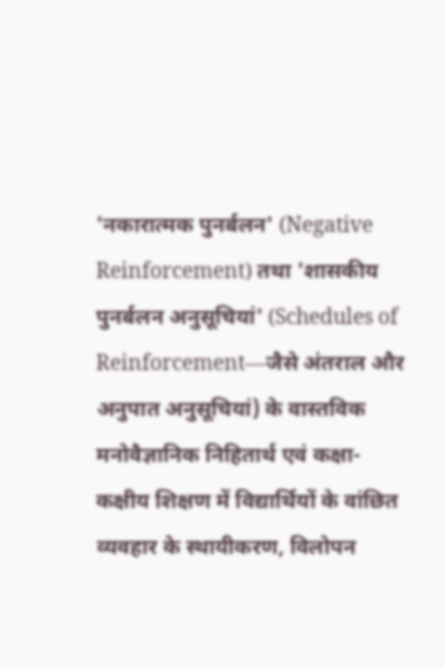'नकारात्मक पुनर्बलन' (Negative Reinforcement) तथा 'शासकीय पुनर्बलन अनुसूचियां' (Schedules of Reinforcement—जैसे अंतराल और अनुपात अनुसूचियां) के वास्तविक मनोवैज्ञानिक निहितार्थ एवं कक्षा-कक्षीय शिक्षण में विद्यार्थियों के वांछित व्यवहार के स्थायीकरण, विलोपन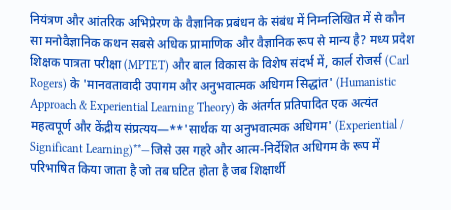नियंत्रण और आंतरिक अभिप्रेरण के वैज्ञानिक प्रबंधन के संबंध में निम्नलिखित में से कौन सा मनोवैज्ञानिक कथन सबसे अधिक प्रामाणिक और वैज्ञानिक रूप से मान्य है? मध्य प्रदेश शिक्षक पात्रता परीक्षा (MPTET) और बाल विकास के विशेष संदर्भ में, कार्ल रोजर्स (Carl Rogers) के 'मानवतावादी उपागम और अनुभवात्मक अधिगम सिद्धांत' (Humanistic Approach & Experiential Learning Theory) के अंतर्गत प्रतिपादित एक अत्यंत महत्वपूर्ण और केंद्रीय संप्रत्यय—**'सार्थक या अनुभवात्मक अधिगम' (Experiential / Significant Learning)**—जिसे उस गहरे और आत्म-निर्देशित अधिगम के रूप में परिभाषित किया जाता है जो तब घटित होता है जब शिक्षार्थी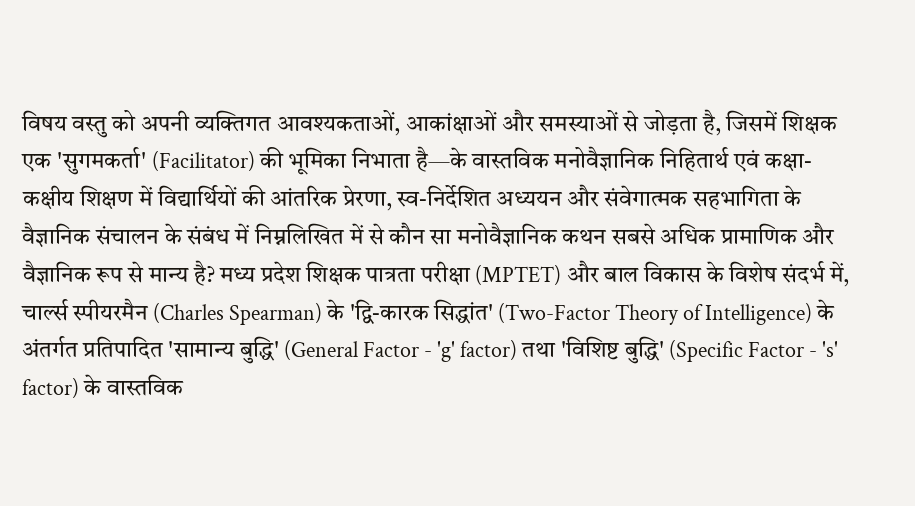विषय वस्तु को अपनी व्यक्तिगत आवश्यकताओं, आकांक्षाओं और समस्याओं से जोड़ता है, जिसमें शिक्षक एक 'सुगमकर्ता' (Facilitator) की भूमिका निभाता है—के वास्तविक मनोवैज्ञानिक निहितार्थ एवं कक्षा-कक्षीय शिक्षण में विद्यार्थियों की आंतरिक प्रेरणा, स्व-निर्देशित अध्ययन और संवेगात्मक सहभागिता के वैज्ञानिक संचालन के संबंध में निम्नलिखित में से कौन सा मनोवैज्ञानिक कथन सबसे अधिक प्रामाणिक और वैज्ञानिक रूप से मान्य है? मध्य प्रदेश शिक्षक पात्रता परीक्षा (MPTET) और बाल विकास के विशेष संदर्भ में, चार्ल्स स्पीयरमैन (Charles Spearman) के 'द्वि-कारक सिद्धांत' (Two-Factor Theory of Intelligence) के अंतर्गत प्रतिपादित 'सामान्य बुद्धि' (General Factor - 'g' factor) तथा 'विशिष्ट बुद्धि' (Specific Factor - 's' factor) के वास्तविक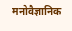मनोवैज्ञानिक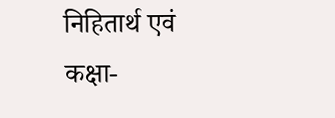निहितार्थ एवं कक्षा-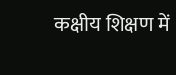कक्षीय शिक्षण में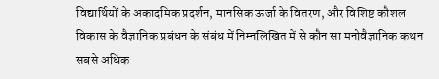विद्यार्थियों के अकादमिक प्रदर्शन, मानसिक ऊर्जा के वितरण, और विशिष्ट कौशल विकास के वैज्ञानिक प्रबंधन के संबंध में निम्नलिखित में से कौन सा मनोवैज्ञानिक कथन सबसे अधिक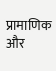प्रामाणिक और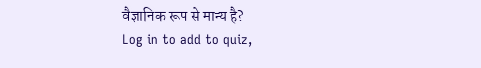वैज्ञानिक रूप से मान्य है?
Log in to add to quiz,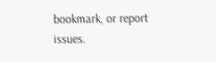bookmark, or report issues.